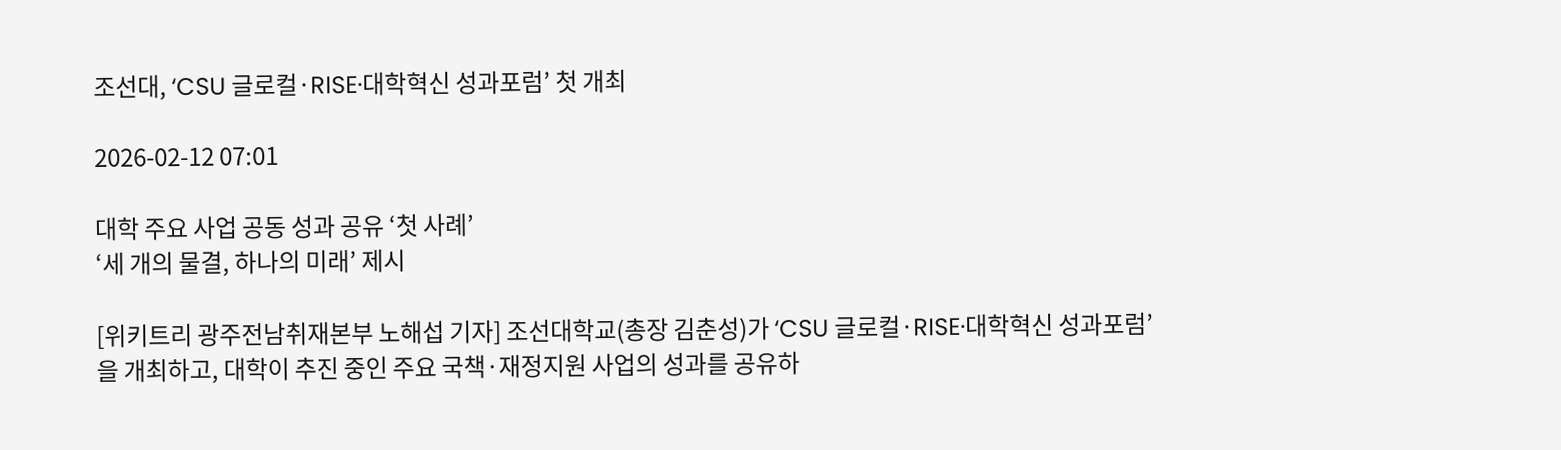조선대, ‘CSU 글로컬·RISE·대학혁신 성과포럼’ 첫 개최

2026-02-12 07:01

대학 주요 사업 공동 성과 공유 ‘첫 사례’
‘세 개의 물결, 하나의 미래’ 제시

[위키트리 광주전남취재본부 노해섭 기자] 조선대학교(총장 김춘성)가 ‘CSU 글로컬·RISE·대학혁신 성과포럼’을 개최하고, 대학이 추진 중인 주요 국책·재정지원 사업의 성과를 공유하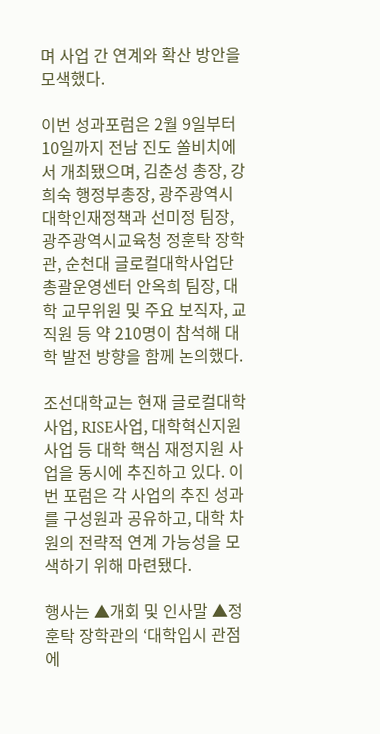며 사업 간 연계와 확산 방안을 모색했다.

이번 성과포럼은 2월 9일부터 10일까지 전남 진도 쏠비치에서 개최됐으며, 김춘성 총장, 강희숙 행정부총장, 광주광역시 대학인재정책과 선미정 팀장, 광주광역시교육청 정훈탁 장학관, 순천대 글로컬대학사업단 총괄운영센터 안옥희 팀장, 대학 교무위원 및 주요 보직자, 교직원 등 약 210명이 참석해 대학 발전 방향을 함께 논의했다.

조선대학교는 현재 글로컬대학사업, RISE사업, 대학혁신지원사업 등 대학 핵심 재정지원 사업을 동시에 추진하고 있다. 이번 포럼은 각 사업의 추진 성과를 구성원과 공유하고, 대학 차원의 전략적 연계 가능성을 모색하기 위해 마련됐다.

행사는 ▲개회 및 인사말 ▲정훈탁 장학관의 ‘대학입시 관점에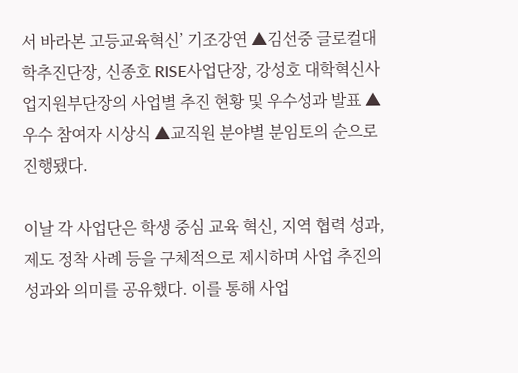서 바라본 고등교육혁신’ 기조강연 ▲김선중 글로컬대학추진단장, 신종호 RISE사업단장, 강성호 대학혁신사업지원부단장의 사업별 추진 현황 및 우수성과 발표 ▲우수 참여자 시상식 ▲교직원 분야별 분임토의 순으로 진행됐다.

이날 각 사업단은 학생 중심 교육 혁신, 지역 협력 성과, 제도 정착 사례 등을 구체적으로 제시하며 사업 추진의 성과와 의미를 공유했다. 이를 통해 사업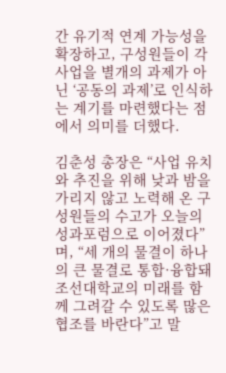간 유기적 연계 가능성을 확장하고, 구성원들이 각 사업을 별개의 과제가 아닌 ‘공동의 과제’로 인식하는 계기를 마련했다는 점에서 의미를 더했다.

김춘성 총장은 “사업 유치와 추진을 위해 낮과 밤을 가리지 않고 노력해 온 구성원들의 수고가 오늘의 성과포럼으로 이어졌다”며, “세 개의 물결이 하나의 큰 물결로 통합·융합돼 조선대학교의 미래를 함께 그려갈 수 있도록 많은 협조를 바란다”고 말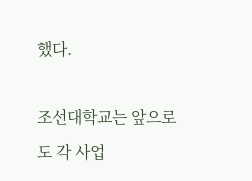했다.

조선대학교는 앞으로도 각 사업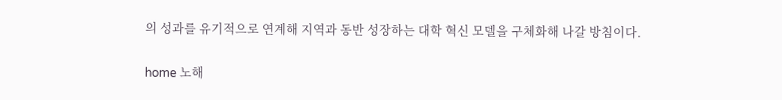의 성과를 유기적으로 연계해 지역과 동반 성장하는 대학 혁신 모델을 구체화해 나갈 방침이다.

home 노해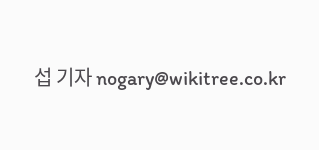섭 기자 nogary@wikitree.co.kr